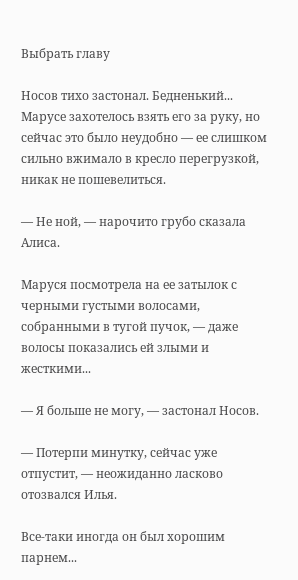Выбрать главу

Носов тихо застонал. Бедненький... Марусе захотелось взять его за руку, но сейчас это было неудобно — ее слишком сильно вжимало в кресло перегрузкой, никак не пошевелиться.

— Не ной, — нарочито грубо сказала Алиса.

Маруся посмотрела на ее затылок с черными густыми волосами, собранными в тугой пучок, — даже волосы показались ей злыми и жесткими...

— Я больше не могу, — застонал Носов.

— Потерпи минутку, сейчас уже отпустит, — неожиданно ласково отозвался Илья.

Все-таки иногда он был хорошим парнем...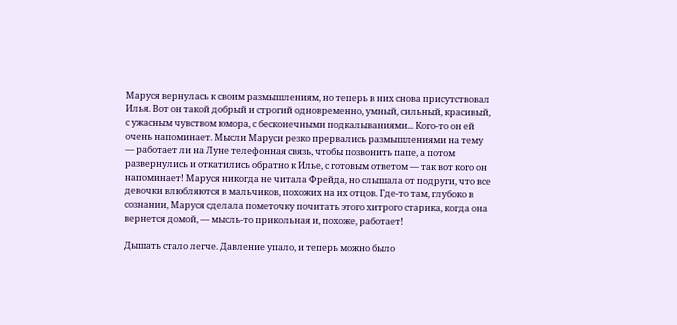Маруся вернулась к своим размышлениям, но теперь в них снова присутствовал Илья. Вот он такой добрый и строгий одновременно, умный, сильный, красивый, с ужасным чувством юмора, с бесконечными подкалываниями... Кого-то он ей очень напоминает. Мысли Маруси резко прервались размышлениями на тему — работает ли на Луне телефонная связь, чтобы позвонить папе, а потом развернулись и откатились обратно к Илье, с готовым ответом — так вот кого он напоминает! Маруся никогда не читала Фрейда, но слышала от подруги, что все девочки влюбляются в мальчиков, похожих на их отцов. Где-то там, глубоко в сознании, Маруся сделала пометочку почитать этого хитрого старика, когда она вернется домой, — мысль-то прикольная и, похоже, работает!

Дышать стало легче. Давление упало, и теперь можно было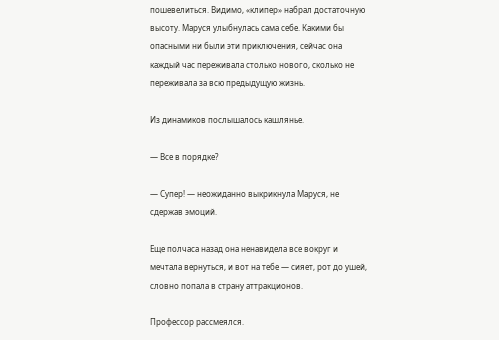пошевелиться. Видимо, «клипер» набрал достаточную высоту. Маруся улыбнулась сама себе. Какими бы опасными ни были эти приключения, сейчас она каждый час переживала столько нового, сколько не переживала за всю предыдущую жизнь.

Из динамиков послышалось кашлянье.

— Все в порядке?

— Супер! — неожиданно выкрикнула Маруся, не сдержав эмоций.

Еще полчаса назад она ненавидела все вокруг и мечтала вернуться, и вот на тебе — сияет, рот до ушей, словно попала в страну аттракционов.

Профессор рассмеялся.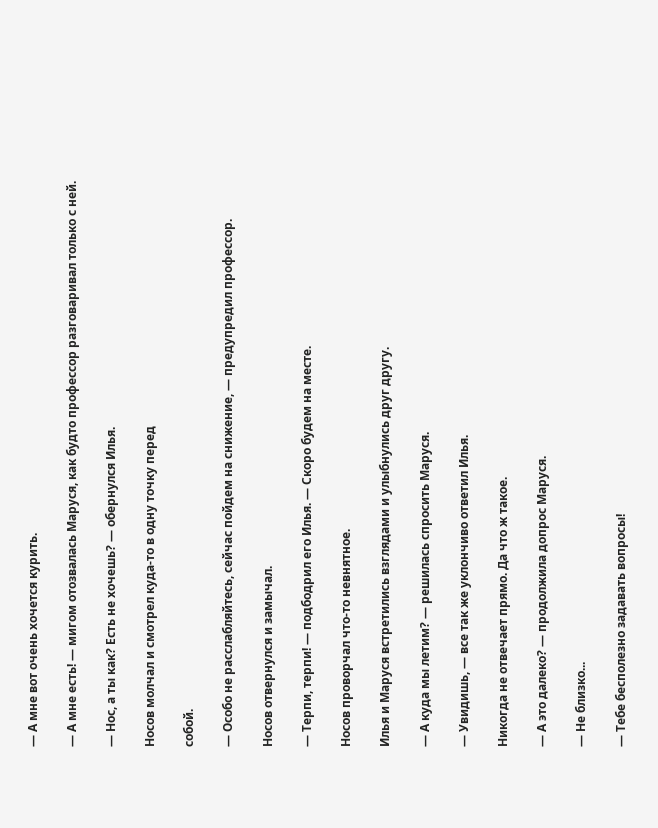— А мне вот очень хочется курить.

— А мне есть! — мигом отозвалась Маруся, как будто профессор разговаривал только с ней.

— Нос, а ты как? Есть не хочешь? — обернулся Илья.

Носов молчал и смотрел куда-то в одну точку перед

собой.

— Особо не расслабляйтесь, сейчас пойдем на снижение, — предупредил профессор.

Носов отвернулся и замычал.

— Терпи, терпи! — подбодрил его Илья. — Скоро будем на месте.

Носов проворчал что-то невнятное.

Илья и Маруся встретились взглядами и улыбнулись друг другу.

— А куда мы летим? — решилась спросить Маруся.

— Увидишь, — все так же уклончиво ответил Илья.

Никогда не отвечает прямо. Да что ж такое.

— А это далеко? — продолжила допрос Маруся.

— Не близко...

— Тебе бесполезно задавать вопросы!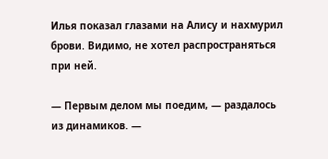Илья показал глазами на Алису и нахмурил брови. Видимо, не хотел распространяться при ней.

— Первым делом мы поедим, — раздалось из динамиков. —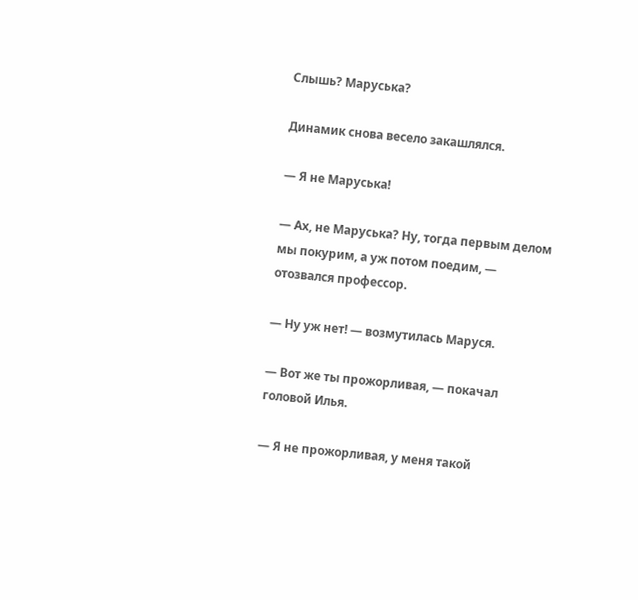Слышь? Маруська?

Динамик снова весело закашлялся.

— Я не Маруська!

— Ах, не Маруська? Ну, тогда первым делом мы покурим, а уж потом поедим, — отозвался профессор.

— Ну уж нет! — возмутилась Маруся.

— Вот же ты прожорливая, — покачал головой Илья.

— Я не прожорливая, у меня такой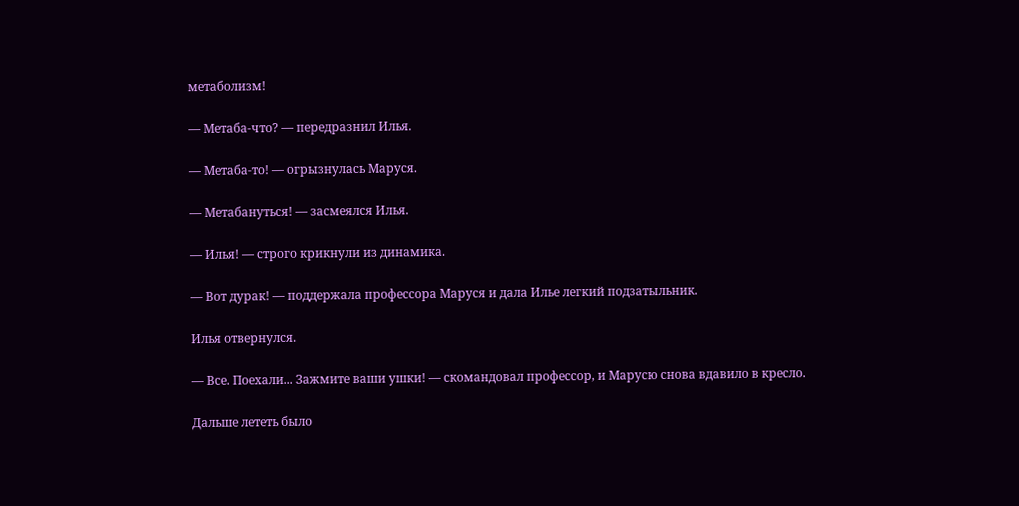метаболизм!

— Метаба-что? — передразнил Илья.

— Метаба-то! — огрызнулась Маруся.

— Метабануться! — засмеялся Илья.

— Илья! — строго крикнули из динамика.

— Вот дурак! — поддержала профессора Маруся и дала Илье легкий подзатыльник.

Илья отвернулся.

— Все. Поехали... Зажмите ваши ушки! — скомандовал профессор, и Марусю снова вдавило в кресло.

Дальше лететь было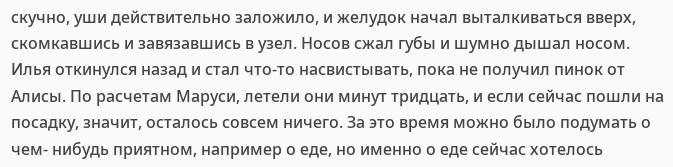скучно, уши действительно заложило, и желудок начал выталкиваться вверх, скомкавшись и завязавшись в узел. Носов сжал губы и шумно дышал носом. Илья откинулся назад и стал что-то насвистывать, пока не получил пинок от Алисы. По расчетам Маруси, летели они минут тридцать, и если сейчас пошли на посадку, значит, осталось совсем ничего. За это время можно было подумать о чем- нибудь приятном, например о еде, но именно о еде сейчас хотелось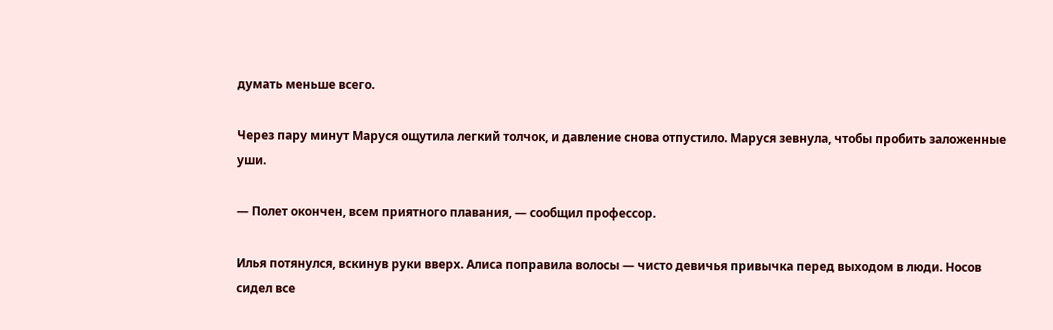думать меньше всего.

Через пару минут Маруся ощутила легкий толчок, и давление снова отпустило. Маруся зевнула, чтобы пробить заложенные уши.

— Полет окончен, всем приятного плавания, — сообщил профессор.

Илья потянулся, вскинув руки вверх. Алиса поправила волосы — чисто девичья привычка перед выходом в люди. Носов сидел все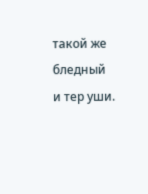такой же бледный и тер уши.